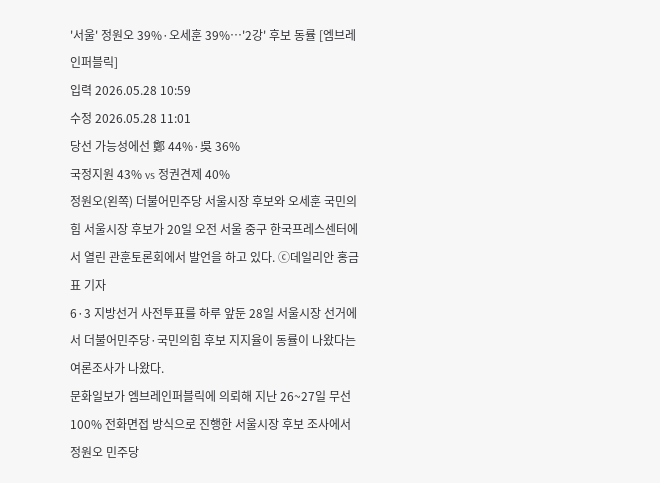'서울' 정원오 39%·오세훈 39%…'2강' 후보 동률 [엠브레인퍼블릭]
입력 2026.05.28 10:59
수정 2026.05.28 11:01
당선 가능성에선 鄭 44%·吳 36%
국정지원 43% vs 정권견제 40%
정원오(왼쪽) 더불어민주당 서울시장 후보와 오세훈 국민의힘 서울시장 후보가 20일 오전 서울 중구 한국프레스센터에서 열린 관훈토론회에서 발언을 하고 있다. ⓒ데일리안 홍금표 기자
6·3 지방선거 사전투표를 하루 앞둔 28일 서울시장 선거에서 더불어민주당·국민의힘 후보 지지율이 동률이 나왔다는 여론조사가 나왔다.
문화일보가 엠브레인퍼블릭에 의뢰해 지난 26~27일 무선 100% 전화면접 방식으로 진행한 서울시장 후보 조사에서 정원오 민주당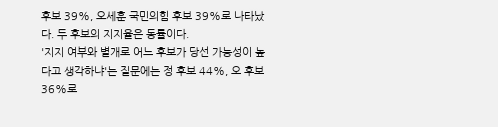후보 39%, 오세훈 국민의힘 후보 39%로 나타났다. 두 후보의 지지율은 동률이다.
'지지 여부와 별개로 어느 후보가 당선 가능성이 높다고 생각하냐'는 질문에는 정 후보 44%, 오 후보 36%로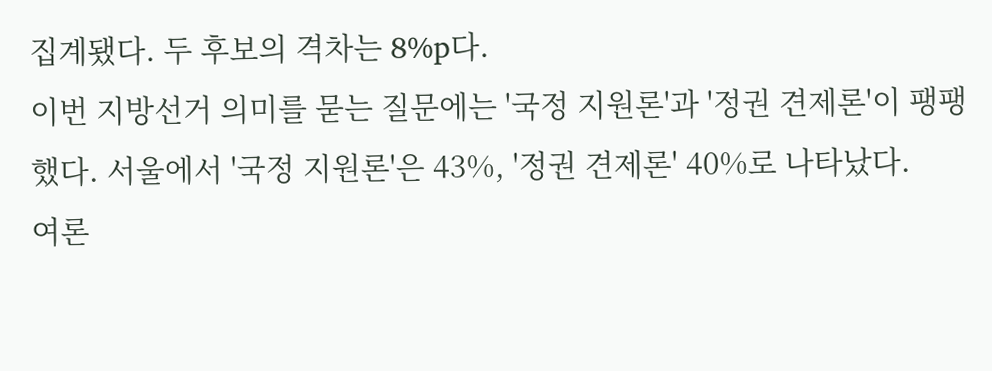집계됐다. 두 후보의 격차는 8%p다.
이번 지방선거 의미를 묻는 질문에는 '국정 지원론'과 '정권 견제론'이 팽팽했다. 서울에서 '국정 지원론'은 43%, '정권 견제론' 40%로 나타났다.
여론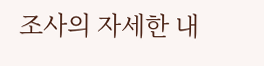조사의 자세한 내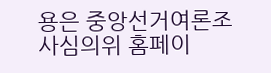용은 중앙선거여론조사심의위 홈페이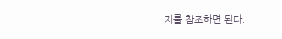지를 참조하면 된다.